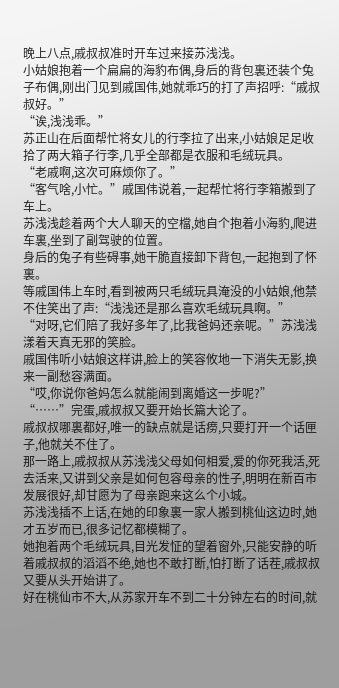晚上八点,戚叔叔准时开车过来接苏浅浅。
小姑娘抱着一个扁扁的海豹布偶,身后的背包裏还装个兔子布偶,刚出门见到戚国伟,她就乖巧的打了声招呼:“戚叔叔好。”
“诶,浅浅乖。”
苏正山在后面帮忙将女儿的行李拉了出来,小姑娘足足收拾了两大箱子行李,几乎全部都是衣服和毛绒玩具。
“老戚啊,这次可麻烦你了。”
“客气啥,小忙。”戚国伟说着,一起帮忙将行李箱搬到了车上。
苏浅浅趁着两个大人聊天的空檔,她自个抱着小海豹,爬进车裏,坐到了副驾驶的位置。
身后的兔子有些碍事,她干脆直接卸下背包,一起抱到了怀裏。
等戚国伟上车时,看到被两只毛绒玩具淹没的小姑娘,他禁不住笑出了声:“浅浅还是那么喜欢毛绒玩具啊。”
“对呀,它们陪了我好多年了,比我爸妈还亲呢。”苏浅浅漾着天真无邪的笑脸。
戚国伟听小姑娘这样讲,脸上的笑容攸地一下消失无影,换来一副愁容满面。
“哎,你说你爸妈怎么就能闹到离婚这一步呢?”
“……”完蛋,戚叔叔又要开始长篇大论了。
戚叔叔哪裏都好,唯一的缺点就是话痨,只要打开一个话匣子,他就关不住了。
那一路上,戚叔叔从苏浅浅父母如何相爱,爱的你死我活,死去活来,又讲到父亲是如何包容母亲的性子,明明在新百市发展很好,却甘愿为了母亲跑来这么个小城。
苏浅浅插不上话,在她的印象裏一家人搬到桃仙这边时,她才五岁而已,很多记忆都模糊了。
她抱着两个毛绒玩具,目光发怔的望着窗外,只能安静的听着戚叔叔的滔滔不绝,她也不敢打断,怕打断了话茬,戚叔叔又要从头开始讲了。
好在桃仙市不大,从苏家开车不到二十分钟左右的时间,就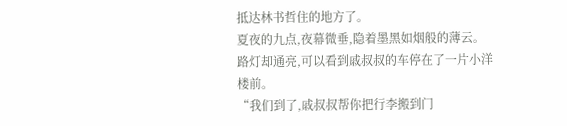抵达林书哲住的地方了。
夏夜的九点,夜幕微垂,隐着墨黑如烟般的薄云。
路灯却通亮,可以看到戚叔叔的车停在了一片小洋楼前。
“我们到了,戚叔叔帮你把行李搬到门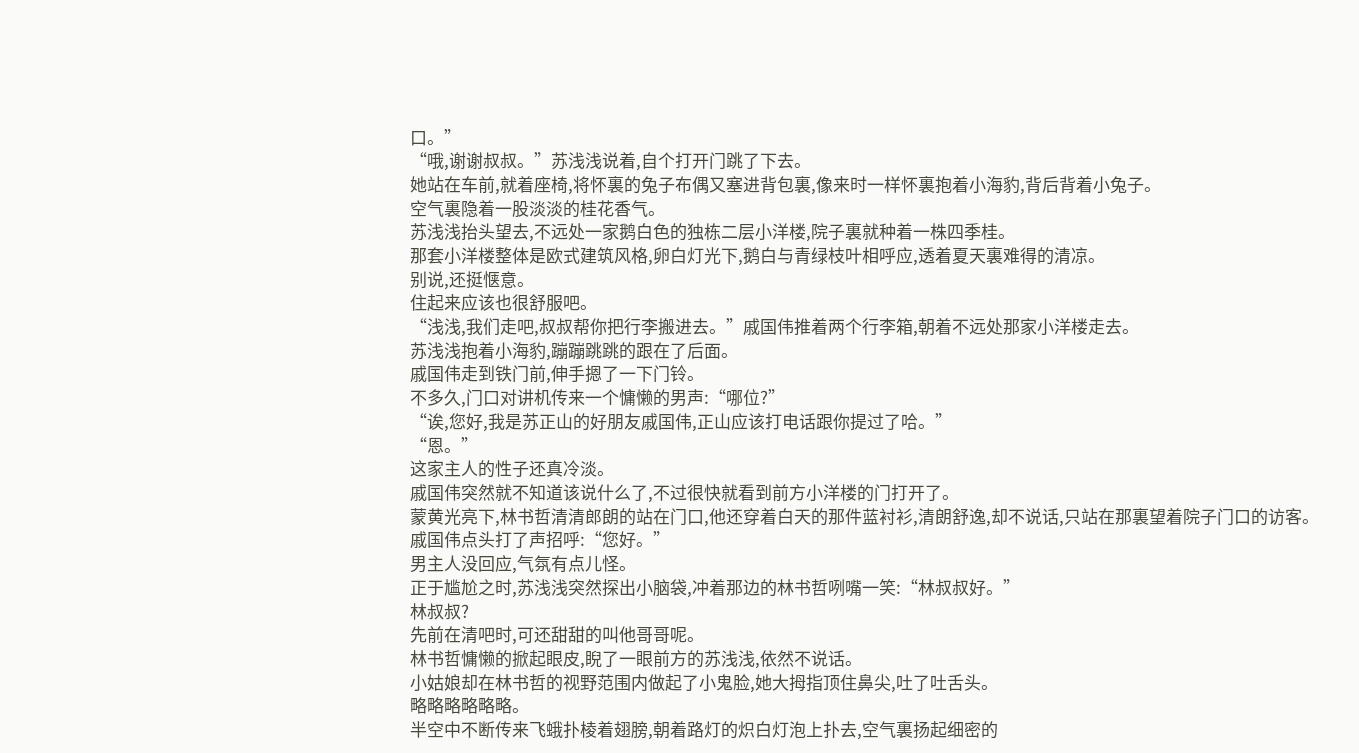口。”
“哦,谢谢叔叔。”苏浅浅说着,自个打开门跳了下去。
她站在车前,就着座椅,将怀裏的兔子布偶又塞进背包裏,像来时一样怀裏抱着小海豹,背后背着小兔子。
空气裏隐着一股淡淡的桂花香气。
苏浅浅抬头望去,不远处一家鹅白色的独栋二层小洋楼,院子裏就种着一株四季桂。
那套小洋楼整体是欧式建筑风格,卵白灯光下,鹅白与青绿枝叶相呼应,透着夏天裏难得的清凉。
别说,还挺惬意。
住起来应该也很舒服吧。
“浅浅,我们走吧,叔叔帮你把行李搬进去。”戚国伟推着两个行李箱,朝着不远处那家小洋楼走去。
苏浅浅抱着小海豹,蹦蹦跳跳的跟在了后面。
戚国伟走到铁门前,伸手摁了一下门铃。
不多久,门口对讲机传来一个慵懒的男声:“哪位?”
“诶,您好,我是苏正山的好朋友戚国伟,正山应该打电话跟你提过了哈。”
“恩。”
这家主人的性子还真冷淡。
戚国伟突然就不知道该说什么了,不过很快就看到前方小洋楼的门打开了。
蒙黄光亮下,林书哲清清郎朗的站在门口,他还穿着白天的那件蓝衬衫,清朗舒逸,却不说话,只站在那裏望着院子门口的访客。
戚国伟点头打了声招呼:“您好。”
男主人没回应,气氛有点儿怪。
正于尴尬之时,苏浅浅突然探出小脑袋,冲着那边的林书哲咧嘴一笑:“林叔叔好。”
林叔叔?
先前在清吧时,可还甜甜的叫他哥哥呢。
林书哲慵懒的掀起眼皮,睨了一眼前方的苏浅浅,依然不说话。
小姑娘却在林书哲的视野范围内做起了小鬼脸,她大拇指顶住鼻尖,吐了吐舌头。
略略略略略略。
半空中不断传来飞蛾扑棱着翅膀,朝着路灯的炽白灯泡上扑去,空气裏扬起细密的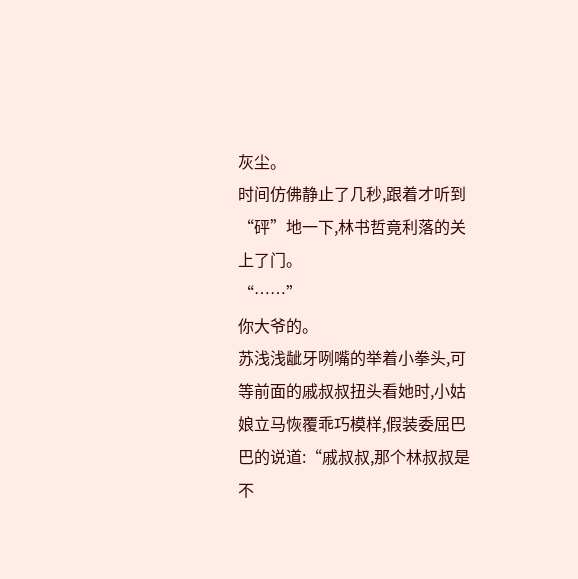灰尘。
时间仿佛静止了几秒,跟着才听到“砰”地一下,林书哲竟利落的关上了门。
“……”
你大爷的。
苏浅浅龇牙咧嘴的举着小拳头,可等前面的戚叔叔扭头看她时,小姑娘立马恢覆乖巧模样,假装委屈巴巴的说道:“戚叔叔,那个林叔叔是不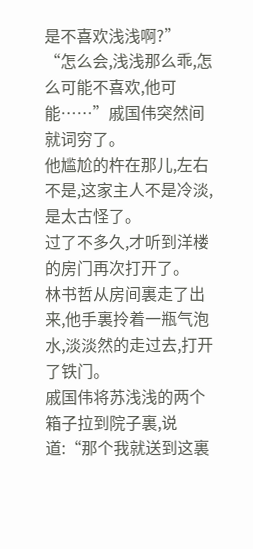是不喜欢浅浅啊?”
“怎么会,浅浅那么乖,怎么可能不喜欢,他可能……”戚国伟突然间就词穷了。
他尴尬的杵在那儿,左右不是,这家主人不是冷淡,是太古怪了。
过了不多久,才听到洋楼的房门再次打开了。
林书哲从房间裏走了出来,他手裏拎着一瓶气泡水,淡淡然的走过去,打开了铁门。
戚国伟将苏浅浅的两个箱子拉到院子裏,说道:“那个我就送到这裏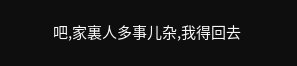吧,家裏人多事儿杂,我得回去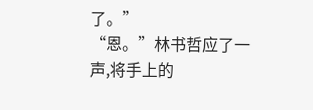了。”
“恩。”林书哲应了一声,将手上的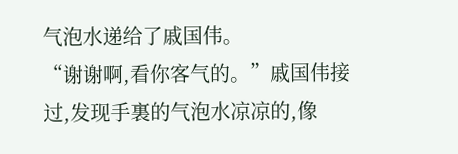气泡水递给了戚国伟。
“谢谢啊,看你客气的。”戚国伟接过,发现手裏的气泡水凉凉的,像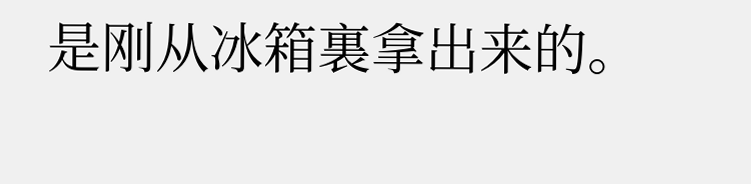是刚从冰箱裏拿出来的。